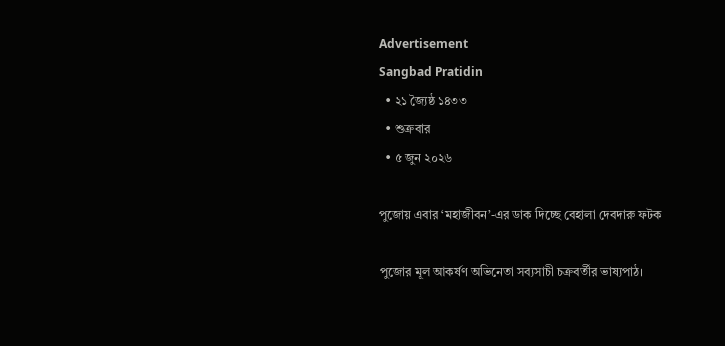Advertisement
Sangbad Pratidin
  • ২১ জ্যৈষ্ঠ ১৪৩৩
  • শুক্রবার
  • ৫ জুন ২০২৬

পুজোয় এবার ‘মহাজীবন’-এর ডাক দিচ্ছে বেহালা দেবদারু ফটক

পুজোর মূল আকর্ষণ অভিনেতা সব্যসাচী চক্রবর্তীর ভাষ্যপাঠ।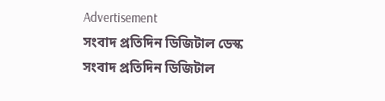Advertisement
সংবাদ প্রতিদিন ডিজিটাল ডেস্ক
সংবাদ প্রতিদিন ডিজিটাল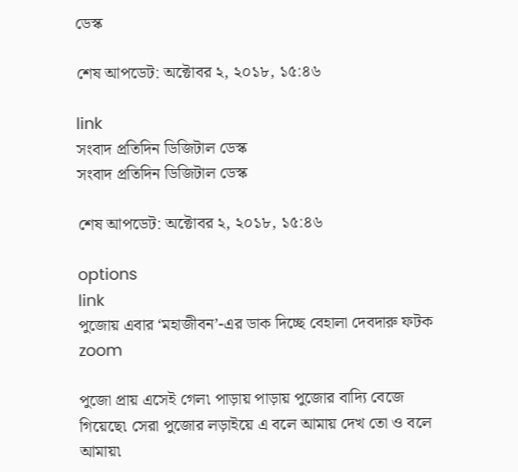ডেস্ক

শেষ আপডেট: অক্টোবর ২, ২০১৮, ১৫:৪৬

link
সংবাদ প্রতিদিন ডিজিটাল ডেস্ক
সংবাদ প্রতিদিন ডিজিটাল ডেস্ক

শেষ আপডেট: অক্টোবর ২, ২০১৮, ১৫:৪৬

options
link
পুজোয় এবার ‘মহাজীবন’-এর ডাক দিচ্ছে বেহালা দেবদারু ফটক zoom

পুজো প্রায় এসেই গেল৷ পাড়ায় পাড়ায় পুজোর বাদ্যি বেজে গিয়েছে৷ সেরা পুজোর লড়াইয়ে এ বলে আমায় দেখ তো ও বলে আমায়৷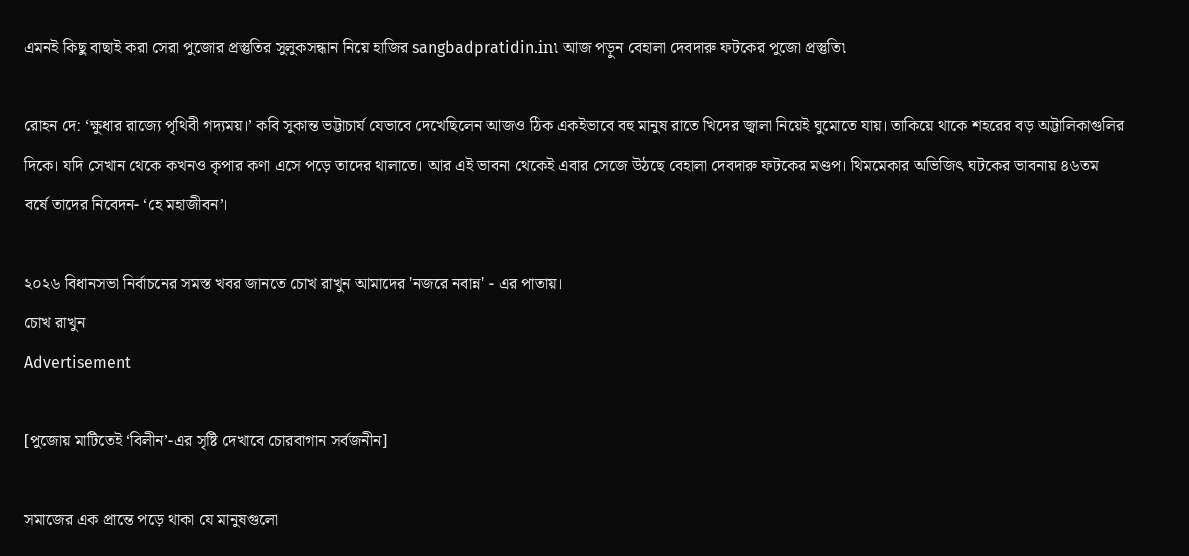এমনই কিছু বাছাই করা সেরা পুজোর প্রস্তুতির সুলুকসন্ধান নিয়ে হাজির sangbadpratidin.in৷ আজ পড়ুন বেহালা দেবদারু ফটকের পুজো প্রস্তুতি৷

রোহন দে: ‘ক্ষুধার রাজ্যে পৃথিবী গদ্যময়।’ কবি সুকান্ত ভট্টাচার্য যেভাবে দেখেছিলেন আজও ঠিক একইভাবে বহু মানুষ রাতে খিদের জ্বালা নিয়েই ঘুমোতে যায়। তাকিয়ে থাকে শহরের বড় অট্টালিকাগুলির দিকে। যদি সেখান থেকে কখনও কৃপার কণা এসে পড়ে তাদের থালাতে। আর এই ভাবনা থেকেই এবার সেজে উঠছে বেহালা দেবদারু ফটকের মণ্ডপ। থিমমেকার অভিজিৎ ঘটকের ভাবনায় ৪৬তম বর্ষে তাদের নিবেদন- ‘হে মহাজীবন’।

২০২৬ বিধানসভা নির্বাচনের সমস্ত খবর জানতে চোখ রাখুন আমাদের 'নজরে নবান্ন' - এর পাতায়।
চোখ রাখুন
Advertisement

[পুজোয় মাটিতেই ‘বিলীন’-এর সৃষ্টি দেখাবে চোরবাগান সর্বজনীন]

সমাজের এক প্রান্তে পড়ে থাকা যে মানুষগুলো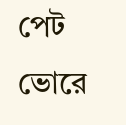পেট ভোরে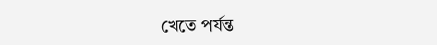খেতে পর্যন্ত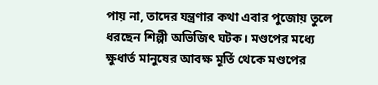পায় না, তাদের যন্ত্রণার কথা এবার পুজোয় তুলে ধরছেন শিল্পী অভিজিৎ ঘটক। মণ্ডপের মধ্যে ক্ষুধার্ত মানুষের আবক্ষ মূর্তি থেকে মণ্ডপের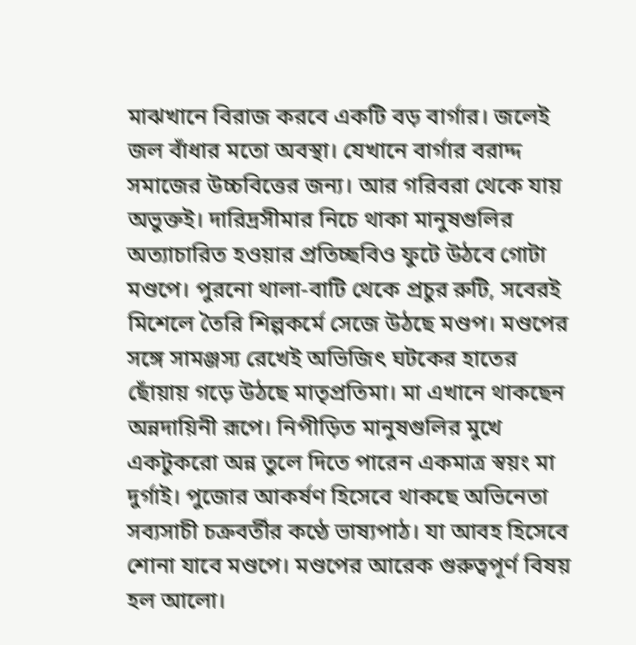মাঝখানে বিরাজ করবে একটি বড় বার্গার। জলেই জল বাঁধার মতো অবস্থা। যেখানে বার্গার বরাদ্দ সমাজের উচ্চবিত্তের জন্য। আর গরিবরা থেকে যায় অভুক্তই। দারিদ্রসীমার নিচে থাকা মানুষগুলির অত্যাচারিত হওয়ার প্রতিচ্ছবিও ফুটে উঠবে গোটা মণ্ডপে। পুরনো থালা-বাটি থেকে প্রচুর রুটি, সবেরই মিশেলে তৈরি শিল্পকর্মে সেজে উঠছে মণ্ডপ। মণ্ডপের সঙ্গে সামঞ্জস্য রেখেই অভিজিৎ ঘটকের হাতের ছোঁয়ায় গড়ে উঠছে মাতৃপ্রতিমা। মা এখানে থাকছেন অন্নদায়িনী রূপে। নিপীড়িত মানুষগুলির মুখে একটুকরো অন্ন তুলে দিতে পারেন একমাত্র স্বয়ং মা দুর্গাই। পুজোর আকর্ষণ হিসেবে থাকছে অভিনেতা সব্যসাচী চক্রবর্তীর কণ্ঠে ভাষ্যপাঠ। যা আবহ হিসেবে শোনা যাবে মণ্ডপে। মণ্ডপের আরেক গুরুত্বপূর্ণ বিষয় হল আলো।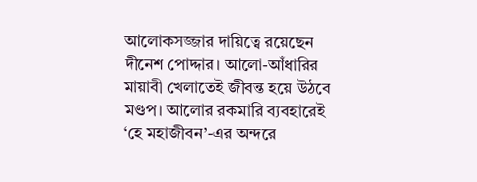আলোকসজ্জার দায়িত্বে রয়েছেন দীনেশ পোদ্দার। আলো-আঁধারির মায়াবী খেলাতেই জীবন্ত হয়ে উঠবে মণ্ডপ। আলোর রকমারি ব্যবহারেই ‘হে মহাজীবন’-এর অন্দরে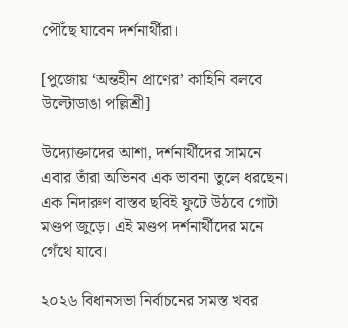পৌঁছে যাবেন দর্শনার্থীরা।

[পুজোয় ‘অন্তহীন প্রাণের’ কাহিনি বলবে উল্টোডাঙা পল্লিশ্রী]

উদ্যোক্তাদের আশা, দর্শনার্থীদের সামনে এবার তাঁরা অভিনব এক ভাবনা তুলে ধরছেন। এক নিদারুণ বাস্তব ছবিই ফুটে উঠবে গোটা মণ্ডপ জুড়ে। এই মণ্ডপ দর্শনার্থীদের মনে গেঁথে যাবে।

২০২৬ বিধানসভা নির্বাচনের সমস্ত খবর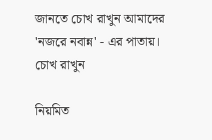জানতে চোখ রাখুন আমাদের 'নজরে নবান্ন' - এর পাতায়।
চোখ রাখুন

নিয়মিত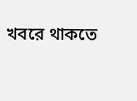খবরে থাকতে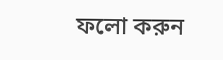ফলো করুন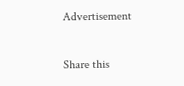Advertisement

Share this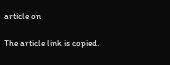article on

The article link is copied.